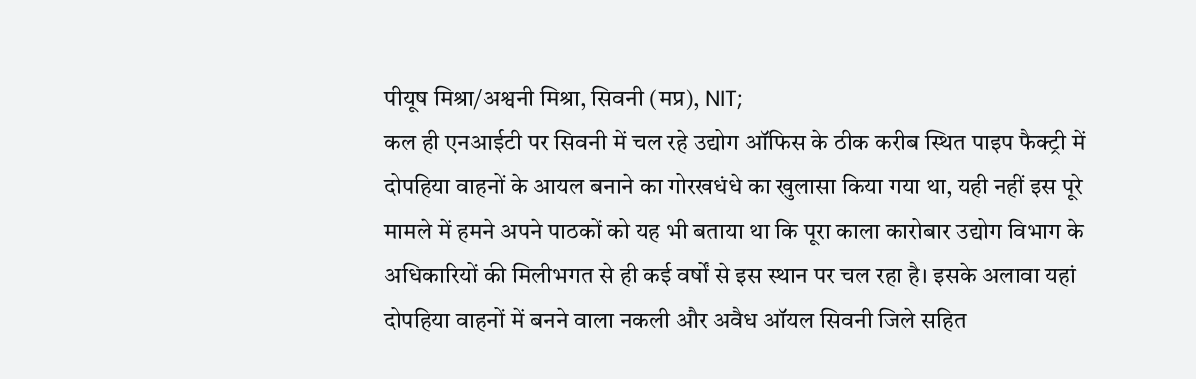पीयूष मिश्रा/अश्वनी मिश्रा, सिवनी (मप्र), NIT;
कल ही एनआईटी पर सिवनी में चल रहे उद्योग ऑफिस के ठीक करीब स्थित पाइप फैक्ट्री में दोपहिया वाहनों के आयल बनाने का गोरखधंधे का खुलासा किया गया था, यही नहीं इस पूरे मामले में हमने अपने पाठकों को यह भी बताया था कि पूरा काला कारोबार उद्योग विभाग के अधिकारियों की मिलीभगत से ही कई वर्षों से इस स्थान पर चल रहा है। इसके अलावा यहां दोपहिया वाहनों में बनने वाला नकली और अवैध ऑयल सिवनी जिले सहित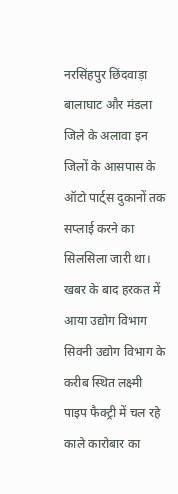नरसिंहपुर छिंदवाड़ा बालाघाट और मंडला जिले के अलावा इन जिलों के आसपास के ऑटो पार्ट्स दुकानों तक सप्लाई करने का सिलसिला जारी था।
खबर के बाद हरकत में आया उद्योग विभाग
सिवनी उद्योग विभाग के करीब स्थित लक्ष्मी पाइप फैक्ट्री में चल रहे काले कारोबार का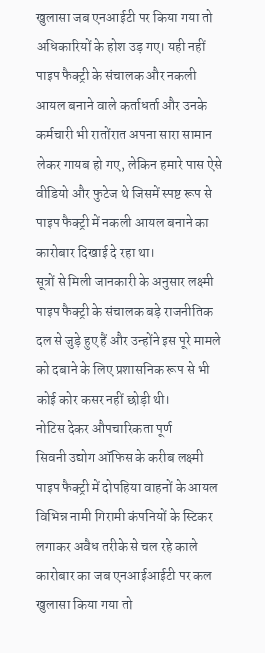खुलासा जब एनआईटी पर किया गया तो अधिकारियों के होश उड़ गए। यही नहीं पाइप फैक्ट्री के संचालक और नकली आयल बनाने वाले कर्ताधर्ता और उनके कर्मचारी भी रातोंरात अपना सारा सामान लेकर गायब हो गए, लेकिन हमारे पास ऐसे वीडियो और फुटेज थे जिसमें स्पष्ट रूप से पाइप फैक्ट्री में नकली आयल बनाने का कारोबार दिखाई दे रहा था।
सूत्रों से मिली जानकारी के अनुसार लक्ष्मी पाइप फैक्ट्री के संचालक बड़े राजनीतिक दल से जुड़े हुए हैं और उन्होंने इस पूरे मामले को दबाने के लिए प्रशासनिक रूप से भी कोई कोर कसर नहीं छोड़ी थी।
नोटिस देकर औपचारिकता पूर्ण
सिवनी उद्योग ऑफिस के करीब लक्ष्मी पाइप फैक्ट्री में दोपहिया वाहनों के आयल विभिन्न नामी गिरामी कंपनियों के स्टिकर लगाकर अवैध तरीके से चल रहे काले कारोबार का जब एनआईआईटी पर कल खुलासा किया गया तो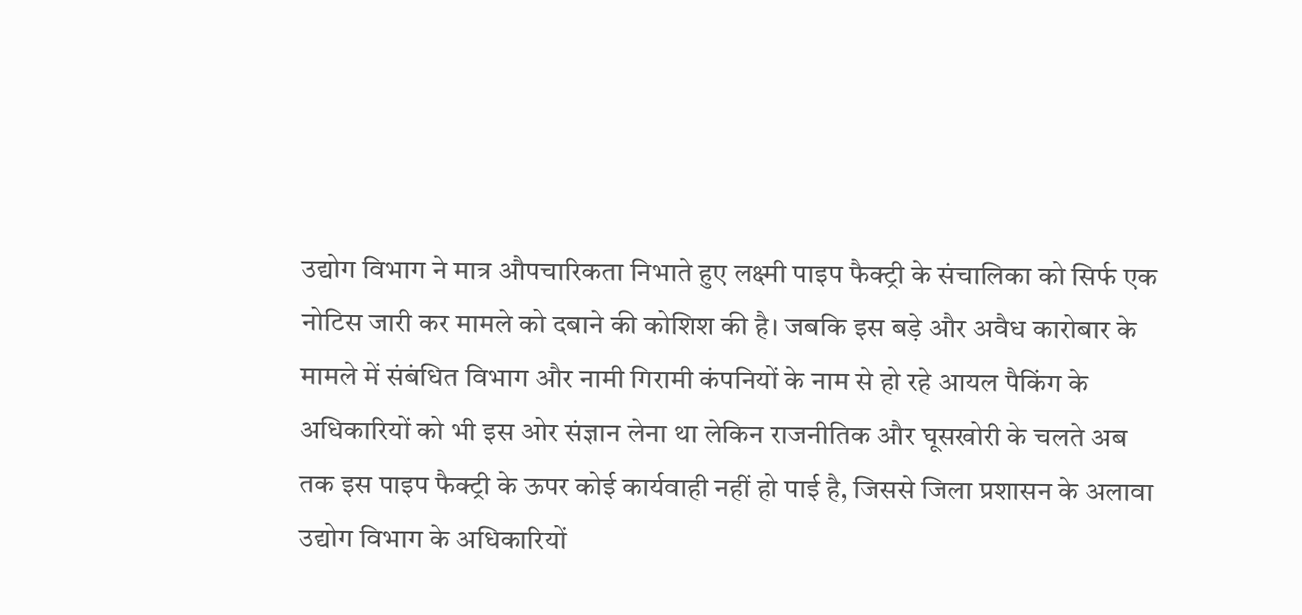उद्योग विभाग ने मात्र औपचारिकता निभाते हुए लक्ष्मी पाइप फैक्ट्री के संचालिका को सिर्फ एक नोटिस जारी कर मामले को दबाने की कोशिश की है। जबकि इस बड़े और अवैध कारोबार के मामले में संबंधित विभाग और नामी गिरामी कंपनियों के नाम से हो रहे आयल पैकिंग के अधिकारियों को भी इस ओर संज्ञान लेना था लेकिन राजनीतिक और घूसखोरी के चलते अब तक इस पाइप फैक्ट्री के ऊपर कोई कार्यवाही नहीं हो पाई है, जिससे जिला प्रशासन के अलावा उद्योग विभाग के अधिकारियों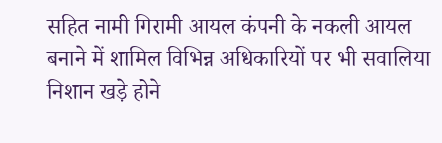सहित नामी गिरामी आयल कंपनी के नकली आयल बनाने में शामिल विभिन्न अधिकारियों पर भी सवालिया निशान खड़े होने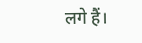लगे हैं।